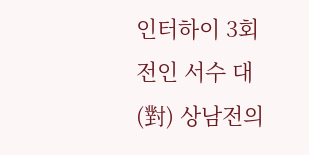인터하이 3회전인 서수 대(對) 상남전의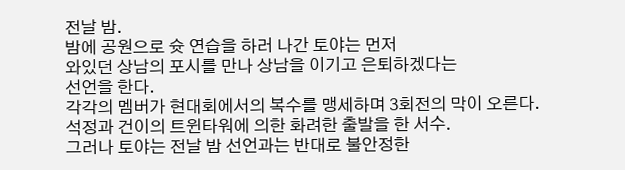전날 밤.
밤에 공원으로 슛 연습을 하러 나간 토야는 먼저
와있던 상남의 포시를 만나 상남을 이기고 은퇴하겠다는
선언을 한다.
각각의 멤버가 현대회에서의 복수를 맹세하며 3회전의 막이 오른다.
석정과 건이의 트윈타워에 의한 화려한 출발을 한 서수.
그러나 토야는 전날 밤 선언과는 반대로 불안정한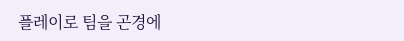플레이로 팀을 곤경에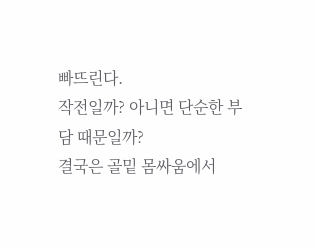빠뜨린다.
작전일까? 아니면 단순한 부담 때문일까?
결국은 골밑 몸싸움에서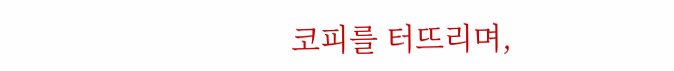코피를 터뜨리며,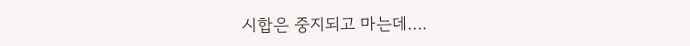시합은 중지되고 마는데….